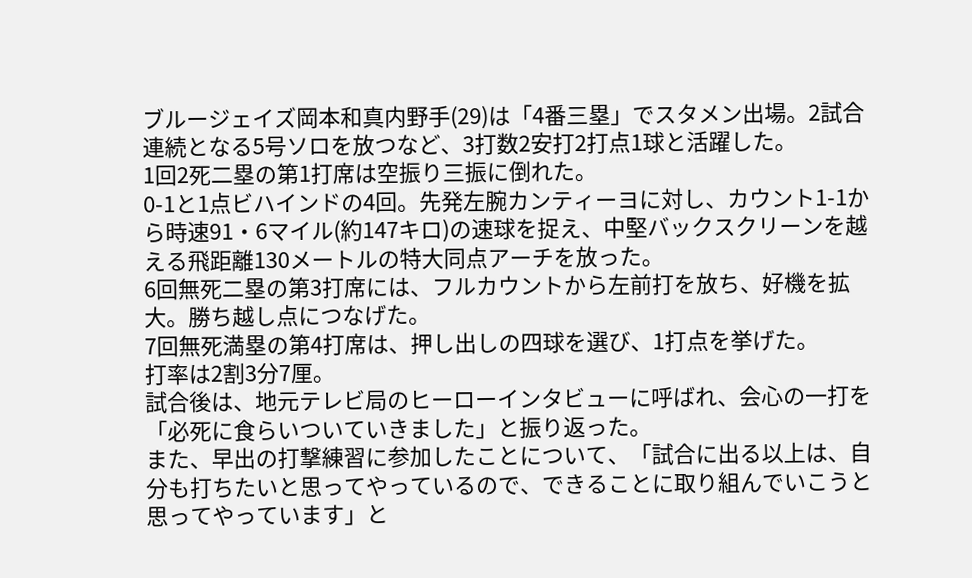ブルージェイズ岡本和真内野手(29)は「4番三塁」でスタメン出場。2試合連続となる5号ソロを放つなど、3打数2安打2打点1球と活躍した。
1回2死二塁の第1打席は空振り三振に倒れた。
0-1と1点ビハインドの4回。先発左腕カンティーヨに対し、カウント1-1から時速91・6マイル(約147キロ)の速球を捉え、中堅バックスクリーンを越える飛距離130メートルの特大同点アーチを放った。
6回無死二塁の第3打席には、フルカウントから左前打を放ち、好機を拡大。勝ち越し点につなげた。
7回無死満塁の第4打席は、押し出しの四球を選び、1打点を挙げた。
打率は2割3分7厘。
試合後は、地元テレビ局のヒーローインタビューに呼ばれ、会心の一打を「必死に食らいついていきました」と振り返った。
また、早出の打撃練習に参加したことについて、「試合に出る以上は、自分も打ちたいと思ってやっているので、できることに取り組んでいこうと思ってやっています」と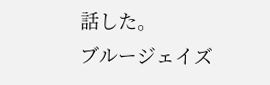話した。
ブルージェイズ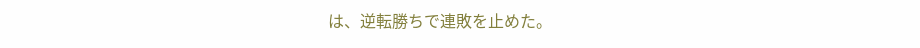は、逆転勝ちで連敗を止めた。